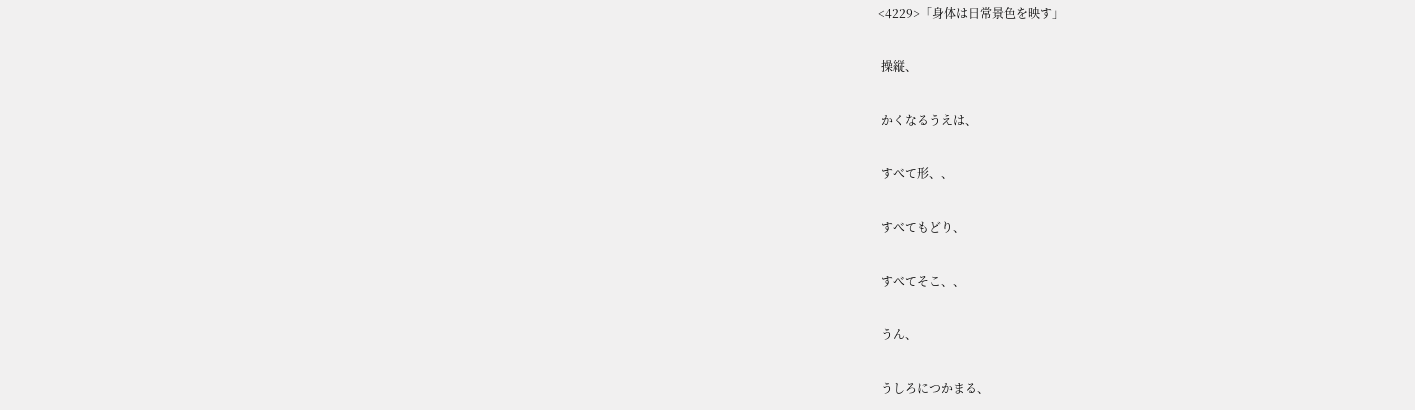<4229>「身体は日常景色を映す」

 操縦、

 かくなるうえは、

 すべて形、、

 すべてもどり、

 すべてそこ、、

 うん、

 うしろにつかまる、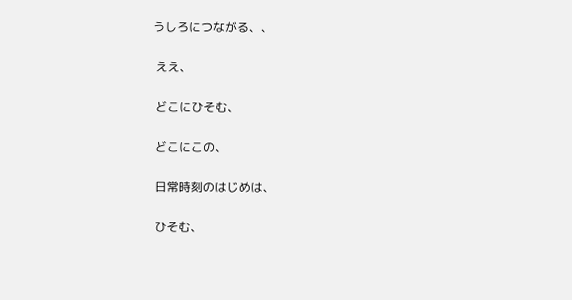うしろにつながる、、

 ええ、

 どこにひそむ、

 どこにこの、

 日常時刻のはじめは、

 ひそむ、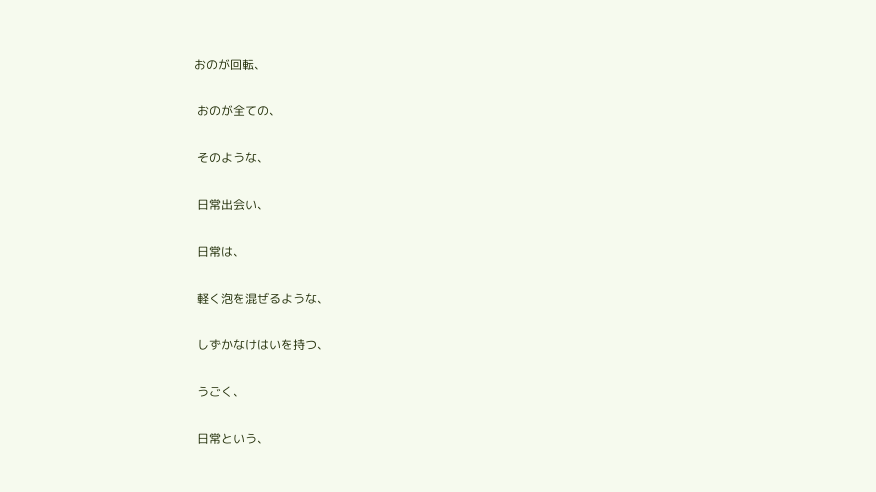おのが回転、

 おのが全ての、

 そのような、

 日常出会い、

 日常は、

 軽く泡を混ぜるような、

 しずかなけはいを持つ、

 うごく、

 日常という、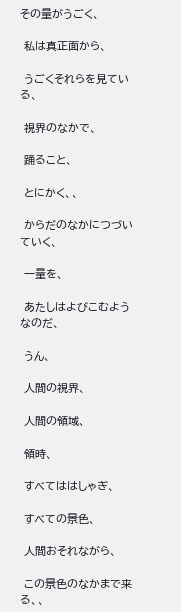その量がうごく、

 私は真正面から、

 うごくそれらを見ている、

 視界のなかで、

 踊ること、

 とにかく、、

 からだのなかにつづいていく、

 一量を、

 あたしはよびこむようなのだ、

 うん、

 人間の視界、

 人間の領域、

 領時、

 すべてははしゃぎ、

 すべての景色、

 人間おそれながら、

 この景色のなかまで来る、、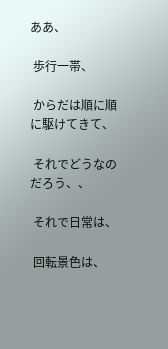ああ、

 歩行一帯、

 からだは順に順に駆けてきて、

 それでどうなのだろう、、

 それで日常は、

 回転景色は、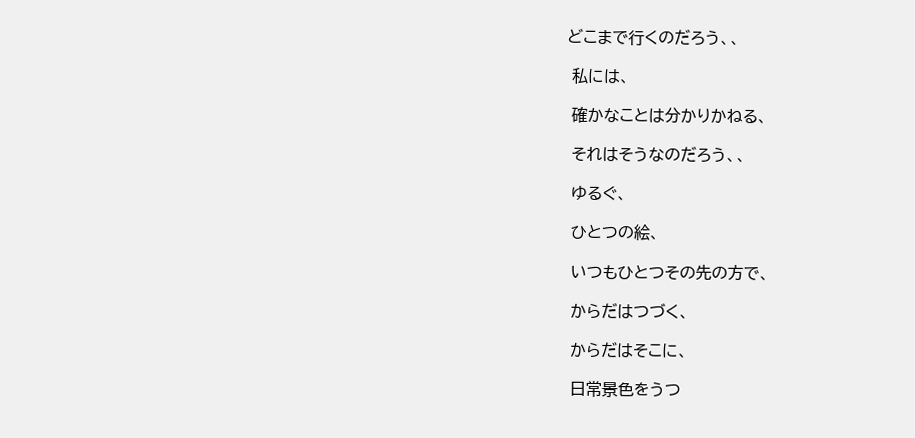どこまで行くのだろう、、

 私には、

 確かなことは分かりかねる、

 それはそうなのだろう、、

 ゆるぐ、

 ひとつの絵、

 いつもひとつその先の方で、

 からだはつづく、

 からだはそこに、

 日常景色をうつ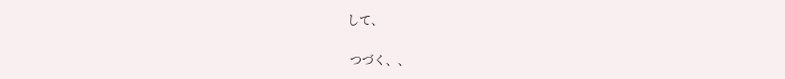して、

 つづく、、